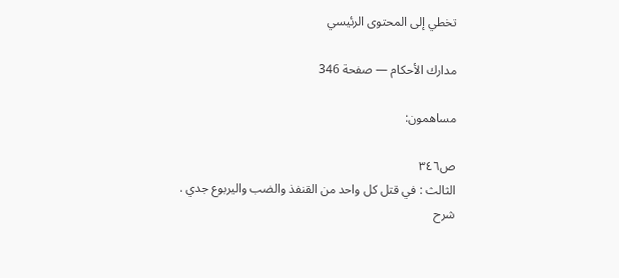تخطي إلى المحتوى الرئيسي

مدارك الأحكام — صفحة 346

مساهمون:

ص٣٤٦
الثالث : في قتل كل واحد من القنفذ والضب واليربوع جدي .
شرح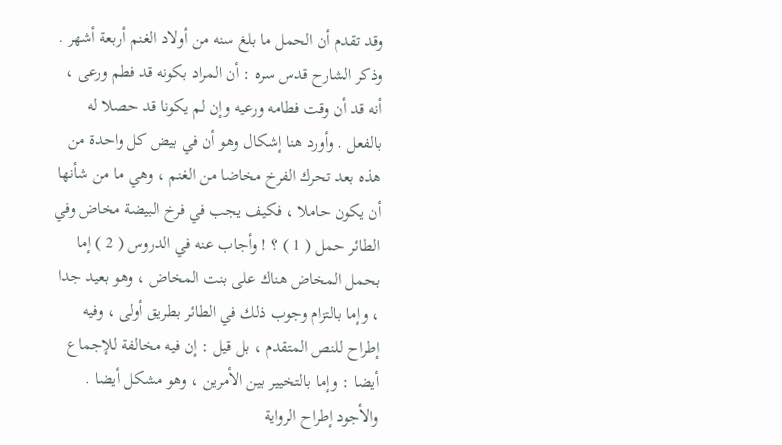وقد تقدم أن الحمل ما بلغ سنه من أولاد الغنم أربعة أشهر . وذكر الشارح قدس سره : أن المراد بكونه قد فطم ورعى ، أنه قد أن وقت فطامه ورعيه وإن لم يكونا قد حصلا له بالفعل . وأورد هنا إشكال وهو أن في بيض كل واحدة من هذه بعد تحرك الفرخ مخاضا من الغنم ، وهي ما من شأنها أن يكون حاملا ، فكيف يجب في فرخ البيضة مخاض وفي الطائر حمل ( 1 ) ؟ ! وأجاب عنه في الدروس ( 2 ) إما بحمل المخاض هناك على بنت المخاض ، وهو بعيد جدا ، وإما بالتزام وجوب ذلك في الطائر بطريق أولى ، وفيه إطراح للنص المتقدم ، بل قيل : إن فيه مخالفة للإجماع أيضا : وإما بالتخيير بين الأمرين ، وهو مشكل أيضا . والأجود إطراح الرواية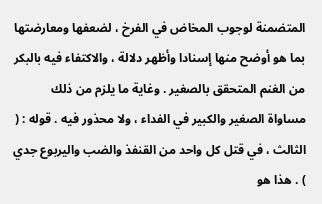المتضمنة لوجوب المخاض في الفرخ ، لضعفها ومعارضتها بما هو أوضح منها إسنادا وأظهر دلالة ، والاكتفاء فيه بالبكر من الغنم المتحقق بالصغير . وغاية ما يلزم من ذلك مساواة الصغير والكبير في الفداء ، ولا محذور فيه . قوله : ( الثالث ، في قتل كل واحد من القنفذ والضب واليربوع جدي ) . هذا هو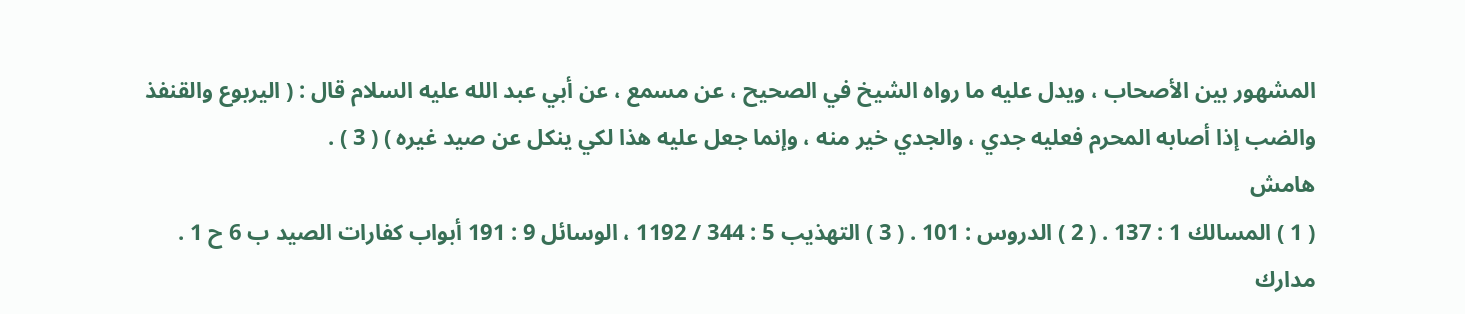المشهور بين الأصحاب ، ويدل عليه ما رواه الشيخ في الصحيح ، عن مسمع ، عن أبي عبد الله عليه السلام قال : ( اليربوع والقنفذ والضب إذا أصابه المحرم فعليه جدي ، والجدي خير منه ، وإنما جعل عليه هذا لكي ينكل عن صيد غيره ) ( 3 ) .
هامش
( 1 ) المسالك 1 : 137 . ( 2 ) الدروس : 101 . ( 3 ) التهذيب 5 : 344 / 1192 ، الوسائل 9 : 191 أبواب كفارات الصيد ب 6 ح 1 .
مدارك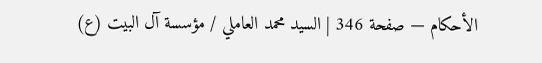الأحكام — صفحة 346 | السيد محمد العاملي / مؤسسة آل البيت (ع)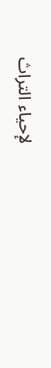لإحياء التراث